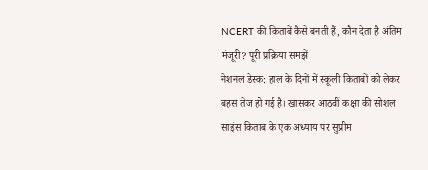NCERT की किताबें कैसे बनती हैं, कौन देता है अंतिम मंजूरी? पूरी प्रक्रिया समझें
नेशनल डेस्क: हाल के दिनों में स्कूली किताबों को लेकर बहस तेज हो गई है। खासकर आठवीं कक्षा की सोशल साइंस किताब के एक अध्याय पर सुप्रीम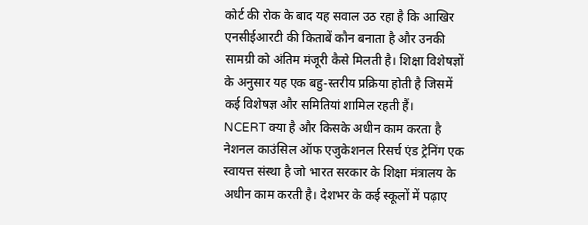कोर्ट की रोक के बाद यह सवाल उठ रहा है कि आखिर एनसीईआरटी की किताबें कौन बनाता है और उनकी सामग्री को अंतिम मंजूरी कैसे मिलती है। शिक्षा विशेषज्ञों के अनुसार यह एक बहु-स्तरीय प्रक्रिया होती है जिसमें कई विशेषज्ञ और समितियां शामिल रहती हैं।
NCERT क्या है और किसके अधीन काम करता है
नेशनल काउंसिल ऑफ एजुकेशनल रिसर्च एंड ट्रेनिंग एक स्वायत्त संस्था है जो भारत सरकार के शिक्षा मंत्रालय के अधीन काम करती है। देशभर के कई स्कूलों में पढ़ाए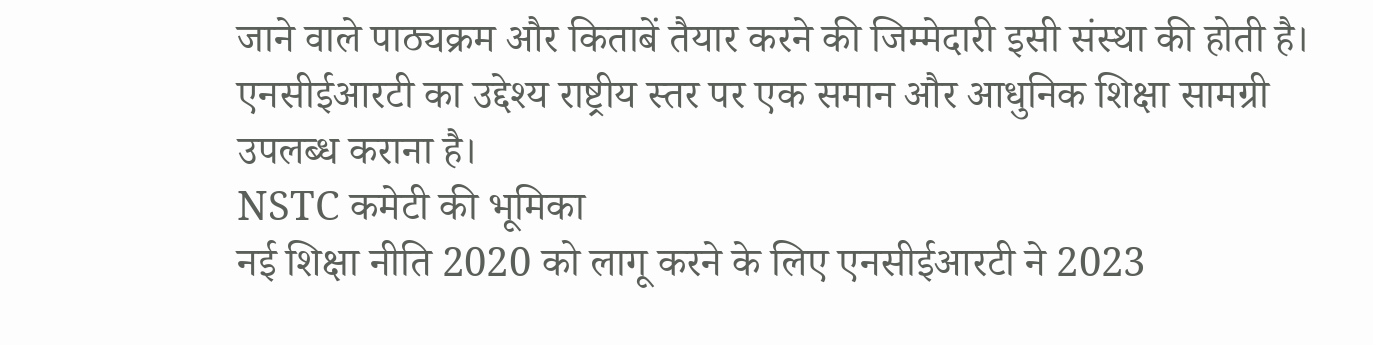जाने वाले पाठ्यक्रम और किताबें तैयार करने की जिम्मेदारी इसी संस्था की होती है। एनसीईआरटी का उद्देश्य राष्ट्रीय स्तर पर एक समान और आधुनिक शिक्षा सामग्री उपलब्ध कराना है।
NSTC कमेटी की भूमिका
नई शिक्षा नीति 2020 को लागू करने के लिए एनसीईआरटी ने 2023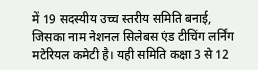में 19 सदस्यीय उच्च स्तरीय समिति बनाई, जिसका नाम नेशनल सिलेबस एंड टीचिंग लर्निंग मटेरियल कमेटी है। यही समिति कक्षा 3 से 12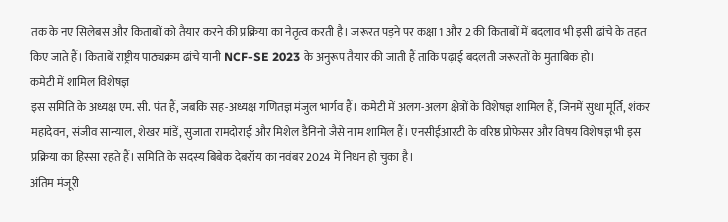तक के नए सिलेबस और किताबों को तैयार करने की प्रक्रिया का नेतृत्व करती है। जरूरत पड़ने पर कक्षा 1 और 2 की किताबों में बदलाव भी इसी ढांचे के तहत किए जाते हैं। किताबें राष्ट्रीय पाठ्यक्रम ढांचे यानी NCF-SE 2023 के अनुरूप तैयार की जाती हैं ताकि पढ़ाई बदलती जरूरतों के मुताबिक हो।
कमेटी में शामिल विशेषज्ञ
इस समिति के अध्यक्ष एम. सी. पंत हैं, जबकि सह-अध्यक्ष गणितज्ञ मंजुल भार्गव हैं। कमेटी में अलग-अलग क्षेत्रों के विशेषज्ञ शामिल हैं, जिनमें सुधा मूर्ति, शंकर महादेवन, संजीव सान्याल, शेखर मांडें, सुजाता रामदोराई और मिशेल डैनिनो जैसे नाम शामिल हैं। एनसीईआरटी के वरिष्ठ प्रोफेसर और विषय विशेषज्ञ भी इस प्रक्रिया का हिस्सा रहते हैं। समिति के सदस्य बिबेक देबरॉय का नवंबर 2024 में निधन हो चुका है।
अंतिम मंजूरी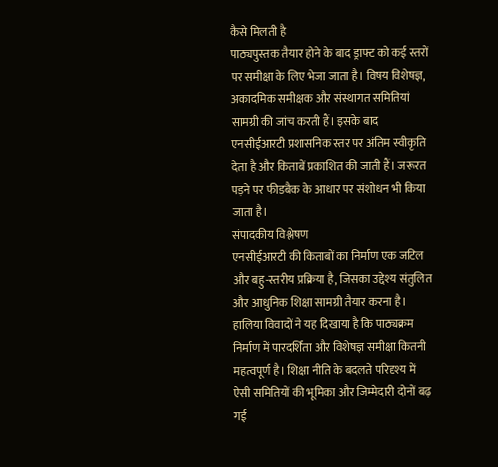कैसे मिलती है
पाठ्यपुस्तक तैयार होने के बाद ड्राफ्ट को कई स्तरों पर समीक्षा के लिए भेजा जाता है। विषय विशेषज्ञ, अकादमिक समीक्षक और संस्थागत समितियां सामग्री की जांच करती हैं। इसके बाद एनसीईआरटी प्रशासनिक स्तर पर अंतिम स्वीकृति देता है और किताबें प्रकाशित की जाती हैं। जरूरत पड़ने पर फीडबैक के आधार पर संशोधन भी किया जाता है।
संपादकीय विश्लेषण
एनसीईआरटी की किताबों का निर्माण एक जटिल और बहु-स्तरीय प्रक्रिया है, जिसका उद्देश्य संतुलित और आधुनिक शिक्षा सामग्री तैयार करना है। हालिया विवादों ने यह दिखाया है कि पाठ्यक्रम निर्माण में पारदर्शिता और विशेषज्ञ समीक्षा कितनी महत्वपूर्ण है। शिक्षा नीति के बदलते परिदृश्य में ऐसी समितियों की भूमिका और जिम्मेदारी दोनों बढ़ गई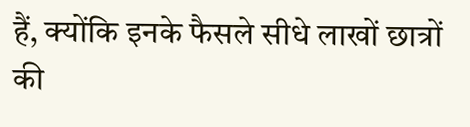हैं, क्योंकि इनके फैसले सीधे लाखों छात्रों की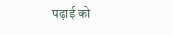पढ़ाई को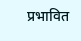प्रभावित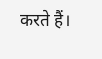करते हैं।